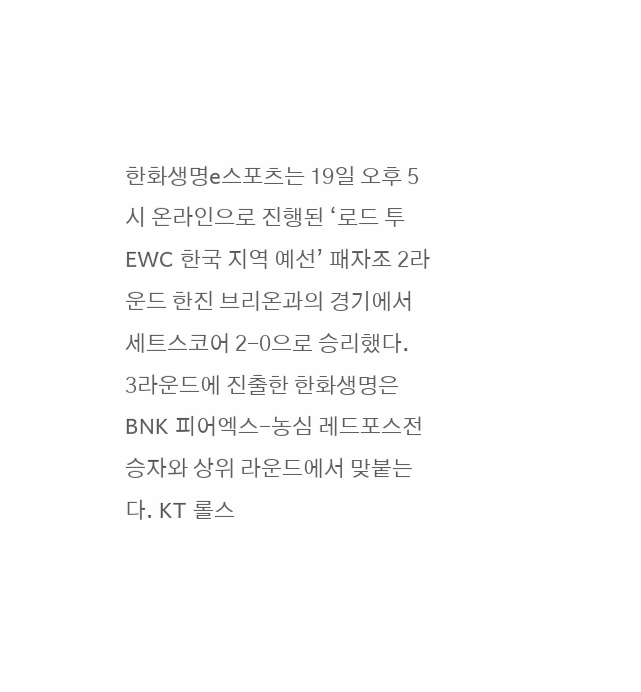한화생명e스포츠는 19일 오후 5시 온라인으로 진행된 ‘로드 투 EWC 한국 지역 예선’ 패자조 2라운드 한진 브리온과의 경기에서 세트스코어 2-0으로 승리했다.
3라운드에 진출한 한화생명은 BNK 피어엑스-농심 레드포스전 승자와 상위 라운드에서 맞붙는다. KT 롤스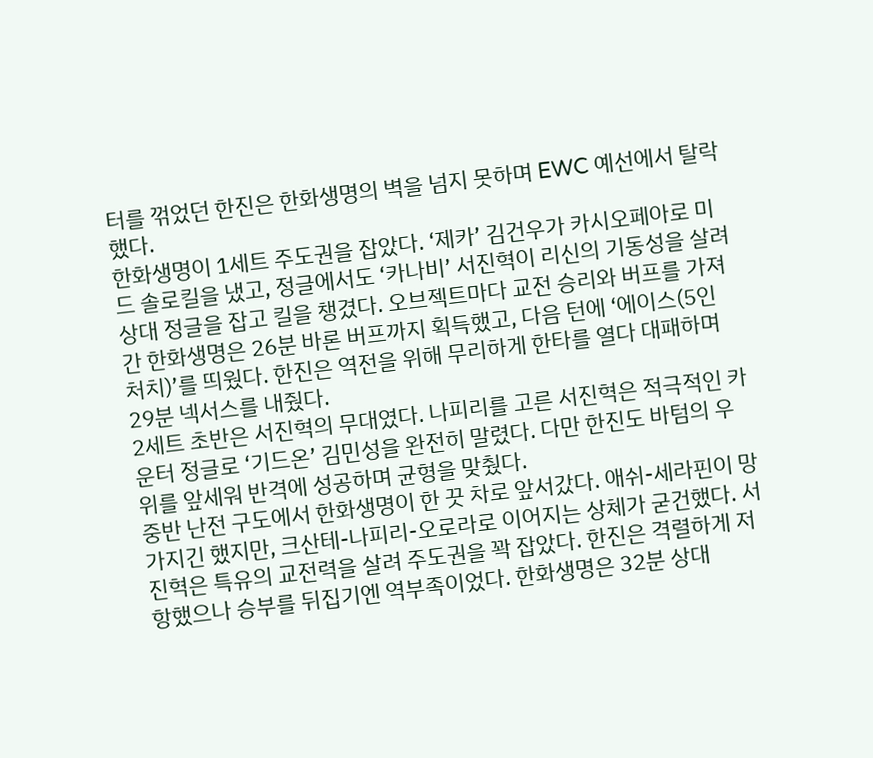터를 꺾었던 한진은 한화생명의 벽을 넘지 못하며 EWC 예선에서 탈락했다.
한화생명이 1세트 주도권을 잡았다. ‘제카’ 김건우가 카시오페아로 미드 솔로킬을 냈고, 정글에서도 ‘카나비’ 서진혁이 리신의 기동성을 살려 상대 정글을 잡고 킬을 챙겼다. 오브젝트마다 교전 승리와 버프를 가져간 한화생명은 26분 바론 버프까지 획득했고, 다음 턴에 ‘에이스(5인 처치)’를 띄웠다. 한진은 역전을 위해 무리하게 한타를 열다 대패하며 29분 넥서스를 내줬다.
2세트 초반은 서진혁의 무대였다. 나피리를 고른 서진혁은 적극적인 카운터 정글로 ‘기드온’ 김민성을 완전히 말렸다. 다만 한진도 바텀의 우위를 앞세워 반격에 성공하며 균형을 맞췄다.
중반 난전 구도에서 한화생명이 한 끗 차로 앞서갔다. 애쉬-세라핀이 망가지긴 했지만, 크산테-나피리-오로라로 이어지는 상체가 굳건했다. 서진혁은 특유의 교전력을 살려 주도권을 꽉 잡았다. 한진은 격렬하게 저항했으나 승부를 뒤집기엔 역부족이었다. 한화생명은 32분 상대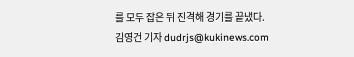를 모두 잡은 뒤 진격해 경기를 끝냈다.
김영건 기자 dudrjs@kukinews.com